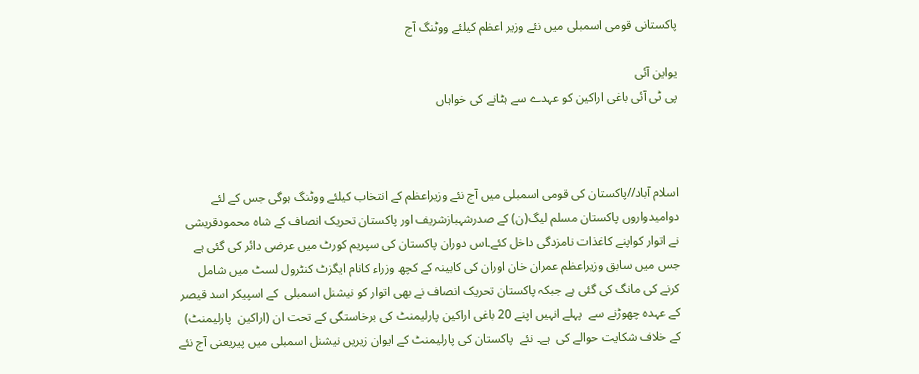پاکستانی قومی اسمبلی میں نئے وزیر اعظم کیلئے ووٹنگ آج

یواین آئی
پی ٹی آئی باغی اراکین کو عہدے سے ہٹانے کی خواہاں



اسلام آباد//پاکستان کی قومی اسمبلی میں آج نئے وزیراعظم کے انتخاب کیلئے ووٹنگ ہوگی جس کے لئے دوامیدواروں پاکستان مسلم لیگ(ن) کے صدرشہبازشریف اور پاکستان تحریک انصاف کے شاہ محمودقریشی نے اتوار کواپنے کاغذات نامزدگی داخل کئے۔اس دوران پاکستان کی سپریم کورٹ میں عرضی دائر کی گئی ہے جس میں سابق وزیراعظم عمران خان اوران کی کابینہ کے کچھ وزراء کانام ایگزٹ کنٹرول لسٹ میں شامل کرنے کی مانگ کی گئی ہے جبکہ پاکستان تحریک انصاف نے بھی اتوار کو نیشنل اسمبلی  کے اسپیکر اسد قیصر کے عہدہ چھوڑنے سے  پہلے انہیں اپنے 20 باغی اراکین پارلیمنٹ کی برخاستگی کے تحت ان (اراکین  پارلیمنٹ) کے خلاف شکایت حوالے کی  ہے۔ نئے  پاکستان کی پارلیمنٹ کے ایوان زیریں نیشنل اسمبلی میں پیریعنی آج نئے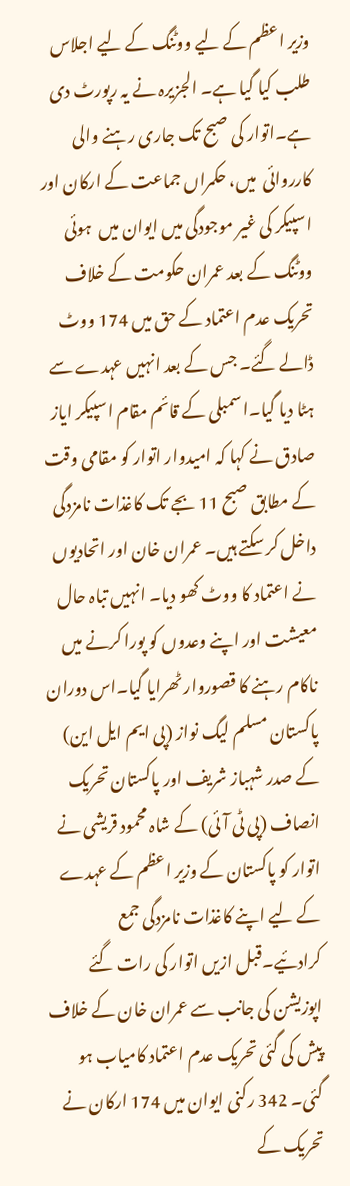وزیر اعظم کے لیے ووٹنگ کے لیے اجلاس طلب کیا گیا ہے۔ الجزیرہ نے یہ رپورٹ دی ہے۔اتوار کی صبح تک جاری رہنے والی کارروائی  میں، حکمراں جماعت کے ارکان اور اسپیکر کی غیر موجودگی میں ایوان میں  ہوئی ووٹنگ کے بعد عمران حکومت کے خلاف تحریک عدم اعتماد کے حق میں 174 ووٹ ڈالے گئے۔ جس کے بعد انہیں عہدے سے ہٹا دیا گیا۔اسمبلی کے قائم مقام اسپیکر ایاز صادق نے کہا کہ امیدوار اتوار کو مقامی وقت کے مطابق صبح 11 بجے تک کاغذات نامزدگی داخل کر سکتے ہیں۔ عمران خان اور اتحادیوں نے اعتماد کا ووٹ کھو دیا۔ انہیں تباہ حال معیشت اور اپنے وعدوں کو پورا کرنے میں ناکام رہنے کا قصوروار ٹھرایا گیا۔اس دوران پاکستان مسلم لیگ نواز (پی ایم ایل این) کے صدر شہباز شریف اور پاکستان تحریک انصاف (پی ٹی آئی) کے شاہ محمود قریشی نے اتوار کو پاکستان کے وزیر اعظم کے عہدے کے لیے اپنے کاغذات نامزدگی جمع کرادئیے۔قبل ازیں اتوار کی رات گئے اپوزیشن کی جانب سے عمران خان کے خلاف پیش کی گئی تحریک عدم اعتماد کامیاب ہو گئی۔ 342 رکنی ایوان میں 174 ارکان نے تحریک کے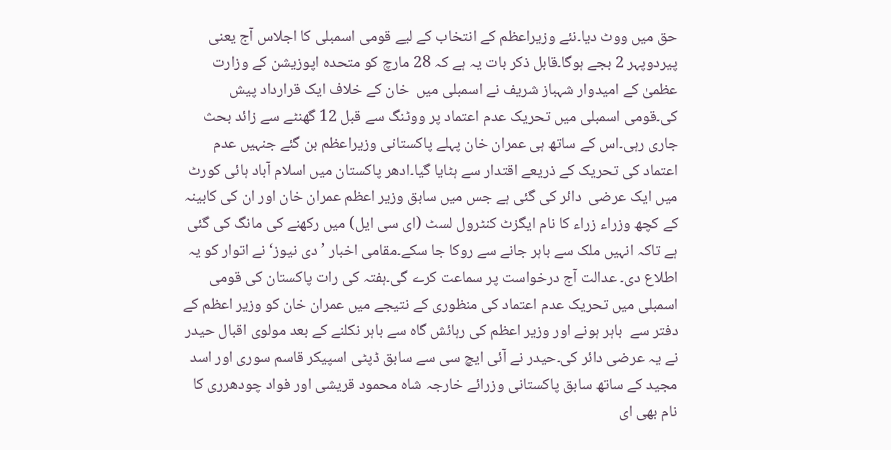حق میں ووٹ دیا۔نئے وزیراعظم کے انتخاب کے لیے قومی اسمبلی کا اجلاس آج یعنی پیردوپہر 2 بجے ہوگا۔قابل ذکر بات یہ ہے کہ 28 مارچ کو متحدہ اپوزیشن کے وزارت عظمیٰ کے امیدوار شہباز شریف نے اسمبلی میں  خان کے خلاف ایک قرارداد پیش کی۔قومی اسمبلی میں تحریک عدم اعتماد پر ووٹنگ سے قبل 12 گھنٹے سے زائد بحث جاری رہی۔اس کے ساتھ ہی عمران خان پہلے پاکستانی وزیراعظم بن گئے جنہیں عدم اعتماد کی تحریک کے ذریعے اقتدار سے ہٹایا گیا۔ادھر پاکستان میں اسلام آباد ہائی کورٹ میں ایک عرضی  دائر کی گئی ہے جس میں سابق وزیر اعظم عمران خان اور ان کی کابینہ کے کچھ وزراء زراء کا نام ایگزٹ کنٹرول لسٹ (ای سی ایل) میں رکھنے کی مانگ کی گئی ہے تاکہ انہیں ملک سے باہر جانے سے روکا جا سکے۔مقامی اخبار ’دی نیوز‘ نے اتوار کو یہ اطلاع دی۔ عدالت آج درخواست پر سماعت کرے گی۔ہفتہ کی رات پاکستان کی قومی اسمبلی میں تحریک عدم اعتماد کی منظوری کے نتیجے میں عمران خان کو وزیر اعظم کے دفتر سے  باہر ہونے اور وزیر اعظم کی رہائش گاہ سے باہر نکلنے کے بعد مولوی اقبال حیدر نے یہ عرضی دائر کی۔حیدر نے آئی ایچ سی سے سابق ڈپٹی اسپیکر قاسم سوری اور اسد مجید کے ساتھ سابق پاکستانی وزرائے خارجہ شاہ محمود قریشی اور فواد چودھرری کا نام بھی ای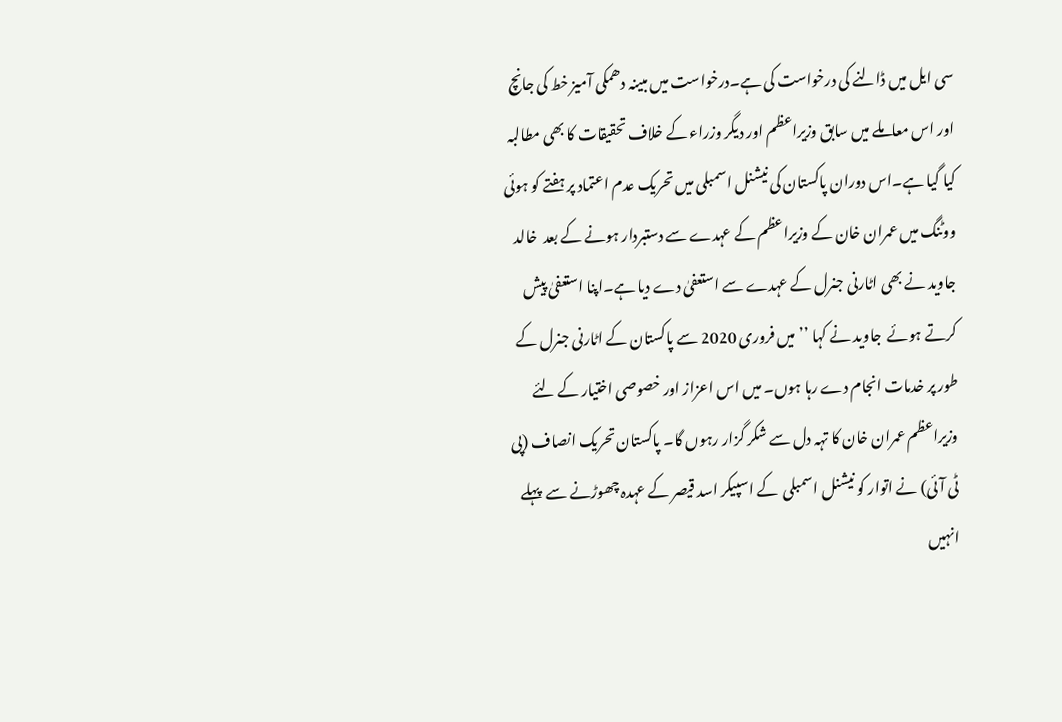سی ایل میں ڈالنے کی درخواست کی ہے۔درخواست میں مبینہ دھمکی آمیز خط کی جانچ اور اس معاملے میں سابق وزیراعظم اور دیگر وزراء کے خلاف تحقیقات کا بھی مطالبہ کیا گیا ہے۔اس دوران پاکستان کی نیشنل اسمبلی میں تحریک عدم اعتماد پر ہفتے کو ہوئی ووٹنگ میں عمران خان کے وزیراعظم کے عہدے سے دستبردار ہونے کے بعد  خالد جاوید نے بھی اٹارنی جنرل کے عہدے سے استعفیٰ دے دیا ہے۔اپنا استعفیٰ پیش کرتے ہوئے  جاوید نے کہا ’’میں فروری 2020 سے پاکستان کے اٹارنی جنرل کے طور پر خدمات انجام دے رہا ہوں۔ میں اس اعزاز اور خصوصی اختیار کے لئے  وزیراعظم عمران خان کا تہہ دل سے شکر گزار رہوں گا۔ پاکستان تحریک انصاف (پی ٹی آئی) نے اتوار کو نیشنل اسمبلی  کے اسپیکر اسد قیصر کے عہدہ چھوڑنے سے  پہلے انہیں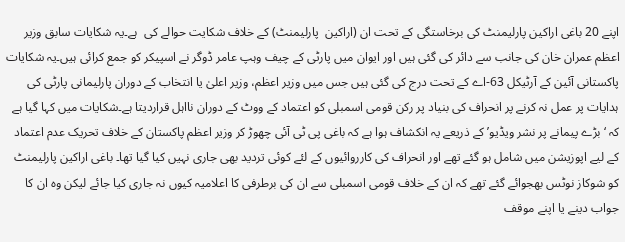اپنے 20 باغی اراکین پارلیمنٹ کی برخاستگی کے تحت ان (اراکین  پارلیمنٹ) کے خلاف شکایت حوالے کی  ہے۔یہ شکایات سابق وزیر اعظم عمران خان کی جانب سے دائر کی گئی ہیں اور ایوان میں پارٹی کے چیف وہپ عامر ڈوگر نے اسپیکر کو جمع کرائی ہیں۔یہ شکایات پاکستانی آئین کے آرٹیکل 63-اے کے تحت درج کی گئی ہیں جس میں وزیر اعظم، وزیر اعلیٰ یا انتخاب کے دوران پارلیمانی پارٹی کی ہدایات پر عمل نہ کرنے پر انحراف کی بنیاد پر رکن قومی اسمبلی کو اعتماد کے ووٹ کے دوران نااہل قراردیتا ہے۔شکایات میں کہا گیا ہے کہ ‘بڑے پیمانے پر نشر ویڈیو’ کے ذریعے یہ انکشاف ہوا ہے کہ باغی پی ٹی آئی چھوڑ کر وزیر اعظم پاکستان کے خلاف تحریک عدم اعتماد کے لیے اپوزیشن میں شامل ہو گئے تھے اور انحراف کی کارروائیوں کے لئے کوئی تردید بھی جاری نہیں کیا گیا تھا۔ باغی اراکین پارلیمنٹ کو شوکاز نوٹس بھجوائے گئے تھے کہ ان کے خلاف قومی اسمبلی سے ان کی برطرفی کا اعلامیہ کیوں نہ جاری کیا جائے لیکن وہ ان کا جواب دینے یا اپنے موقف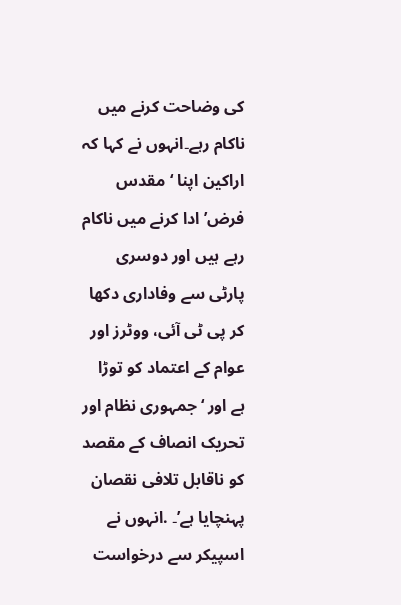کی وضاحت کرنے میں ناکام رہے۔انہوں نے کہا کہ اراکین اپنا ‘مقدس فرض’ ادا کرنے میں ناکام رہے ہیں اور دوسری پارٹی سے وفاداری دکھا کر پی ٹی آئی، ووٹرز اور عوام کے اعتماد کو توڑا ہے اور ‘جمہوری نظام اور تحریک انصاف کے مقصد کو ناقابل تلافی نقصان پہنچایا ہے’۔ .انہوں نے اسپیکر سے درخواست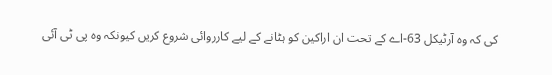کی کہ وہ آرٹیکل 63-اے کے تحت ان اراکین کو ہٹانے کے لیے کارروائی شروع کریں کیونکہ وہ پی ٹی آئی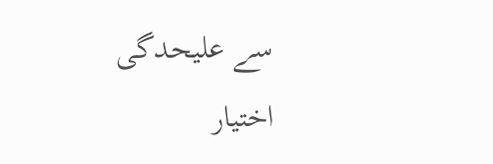سے علیحدگی اختیار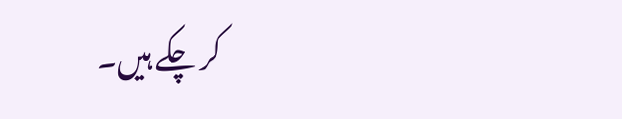کر چکے ہیں۔